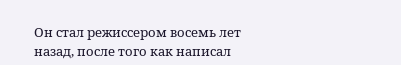Он стал режиссером восемь лет назад, после того как написал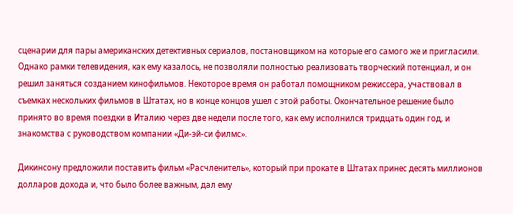сценарии для пары американских детективных сериалов, постановщиком на которые его самого же и пригласили. Однако рамки телевидения, как ему казалось, не позволяли полностью реализовать творческий потенциал, и он решил заняться созданием кинофильмов. Некоторое время он работал помощником режиссера, участвовал в съемках нескольких фильмов в Штатах, но в конце концов ушел с этой работы. Окончательное решение было принято во время поездки в Италию через две недели после того, как ему исполнился тридцать один год, и знакомства с руководством компании «Ди-эй-си филмс».

Дикинсону предложили поставить фильм «Расчленитель», который при прокате в Штатах принес десять миллионов долларов дохода и, что было более важным, дал ему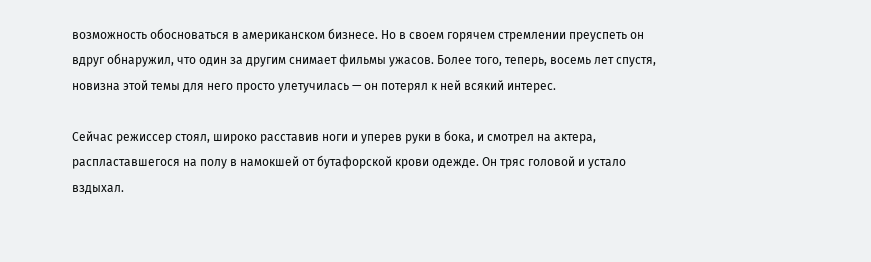возможность обосноваться в американском бизнесе. Но в своем горячем стремлении преуспеть он вдруг обнаружил, что один за другим снимает фильмы ужасов. Более того, теперь, восемь лет спустя, новизна этой темы для него просто улетучилась — он потерял к ней всякий интерес.

Сейчас режиссер стоял, широко расставив ноги и уперев руки в бока, и смотрел на актера, распластавшегося на полу в намокшей от бутафорской крови одежде. Он тряс головой и устало вздыхал.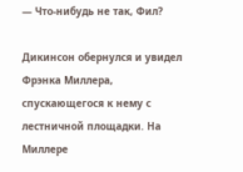— Что-нибудь не так, Фил?

Дикинсон обернулся и увидел Фрэнка Миллера, спускающегося к нему с лестничной площадки. На Миллере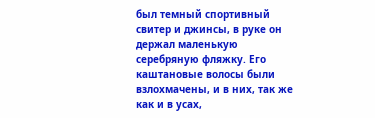был темный спортивный свитер и джинсы, в руке он держал маленькую серебряную фляжку. Его каштановые волосы были взлохмачены, и в них, так же как и в усах,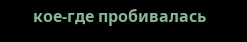кое-где пробивалась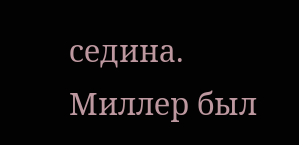седина. Миллер был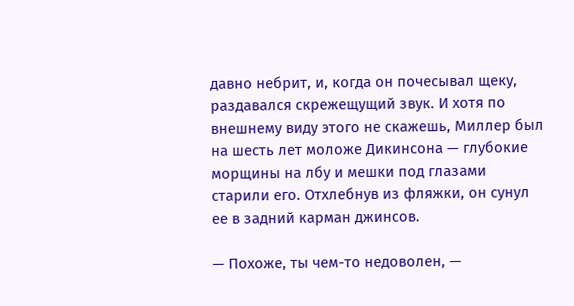давно небрит, и, когда он почесывал щеку, раздавался скрежещущий звук. И хотя по внешнему виду этого не скажешь, Миллер был на шесть лет моложе Дикинсона — глубокие морщины на лбу и мешки под глазами старили его. Отхлебнув из фляжки, он сунул ее в задний карман джинсов.

— Похоже, ты чем-то недоволен, —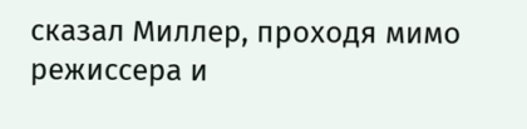сказал Миллер, проходя мимо режиссера и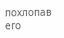похлопав его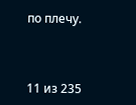по плечу.



11 из 235